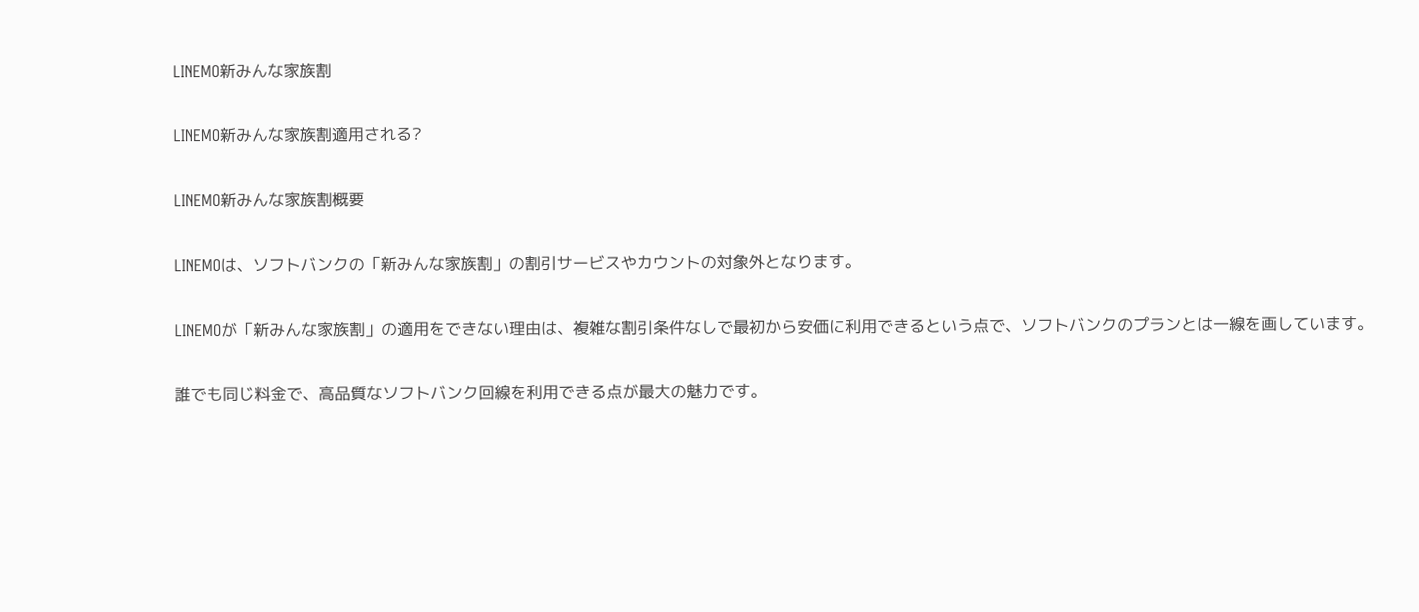LINEMO新みんな家族割

LINEMO新みんな家族割適用される?

LINEMO新みんな家族割概要

LINEMOは、ソフトバンクの「新みんな家族割」の割引サービスやカウントの対象外となります。

LINEMOが「新みんな家族割」の適用をできない理由は、複雑な割引条件なしで最初から安価に利用できるという点で、ソフトバンクのプランとは一線を画しています。

誰でも同じ料金で、高品質なソフトバンク回線を利用できる点が最大の魅力です。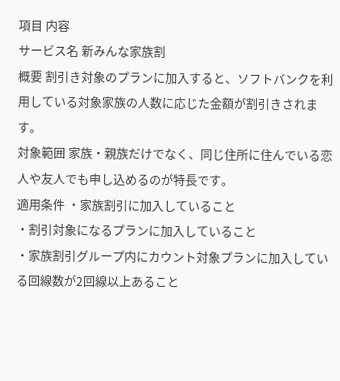項目 内容
サービス名 新みんな家族割
概要 割引き対象のプランに加入すると、ソフトバンクを利用している対象家族の人数に応じた金額が割引きされます。
対象範囲 家族・親族だけでなく、同じ住所に住んでいる恋人や友人でも申し込めるのが特長です。
適用条件 ・家族割引に加入していること
・割引対象になるプランに加入していること
・家族割引グループ内にカウント対象プランに加入している回線数が2回線以上あること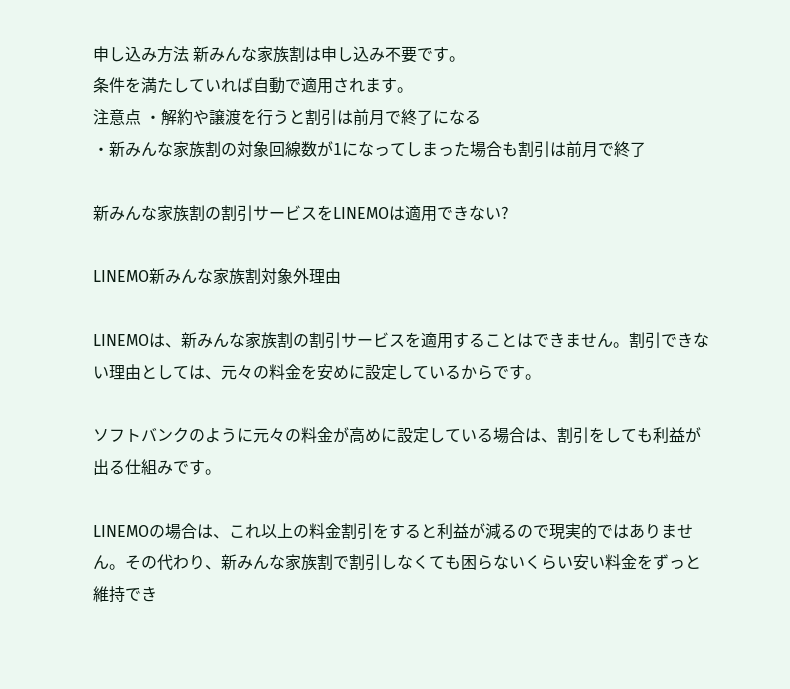申し込み方法 新みんな家族割は申し込み不要です。
条件を満たしていれば自動で適用されます。
注意点 ・解約や譲渡を行うと割引は前月で終了になる
・新みんな家族割の対象回線数が1になってしまった場合も割引は前月で終了

新みんな家族割の割引サービスをLINEMOは適用できない?

LINEMO新みんな家族割対象外理由

LINEMOは、新みんな家族割の割引サービスを適用することはできません。割引できない理由としては、元々の料金を安めに設定しているからです。

ソフトバンクのように元々の料金が高めに設定している場合は、割引をしても利益が出る仕組みです。

LINEMOの場合は、これ以上の料金割引をすると利益が減るので現実的ではありません。その代わり、新みんな家族割で割引しなくても困らないくらい安い料金をずっと維持でき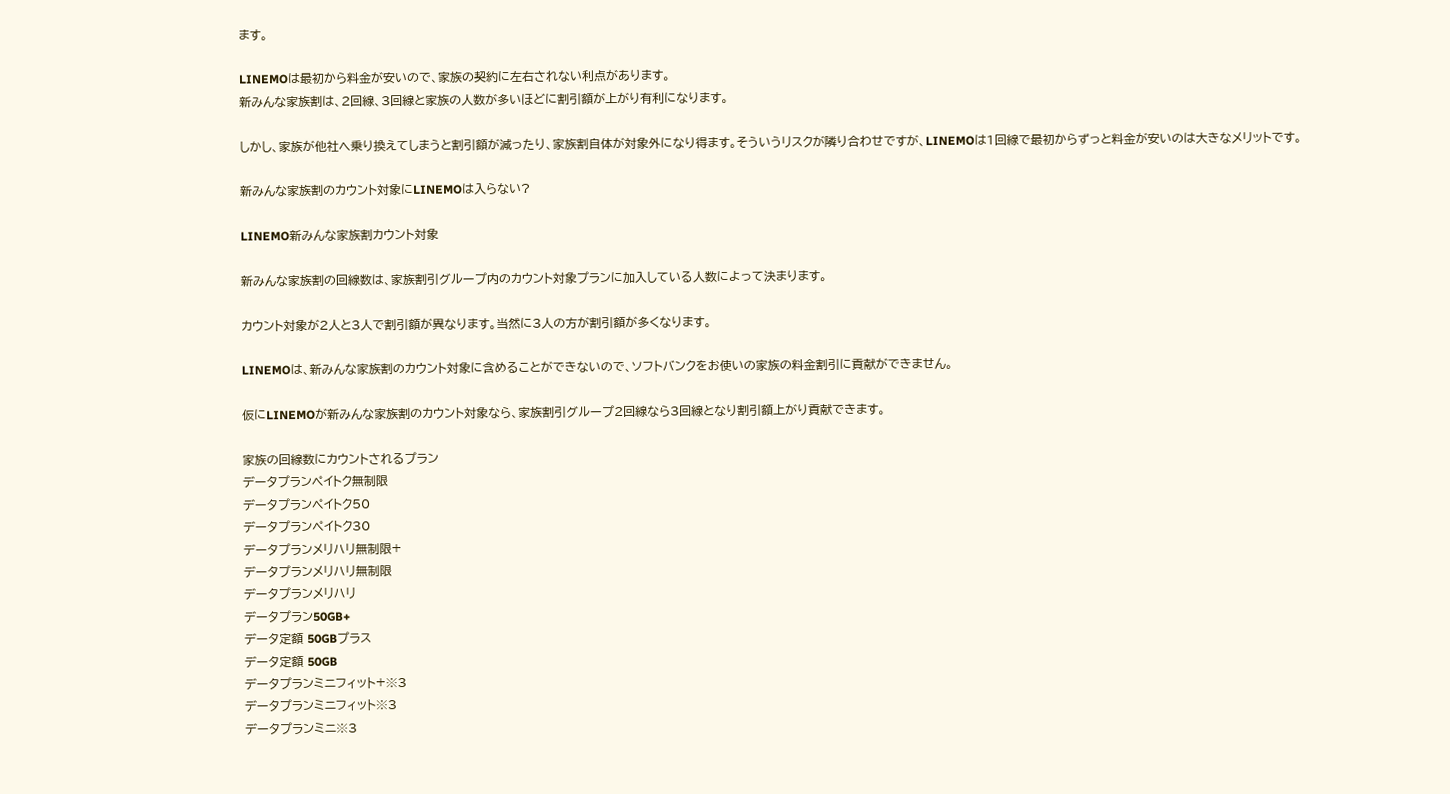ます。

LINEMOは最初から料金が安いので、家族の契約に左右されない利点があります。
新みんな家族割は、2回線、3回線と家族の人数が多いほどに割引額が上がり有利になります。

しかし、家族が他社へ乗り換えてしまうと割引額が減ったり、家族割自体が対象外になり得ます。そういうリスクが隣り合わせですが、LINEMOは1回線で最初からずっと料金が安いのは大きなメリットです。

新みんな家族割のカウント対象にLINEMOは入らない?

LINEMO新みんな家族割カウント対象

新みんな家族割の回線数は、家族割引グループ内のカウント対象プランに加入している人数によって決まります。

カウント対象が2人と3人で割引額が異なります。当然に3人の方が割引額が多くなります。

LINEMOは、新みんな家族割のカウント対象に含めることができないので、ソフトバンクをお使いの家族の料金割引に貢献ができません。

仮にLINEMOが新みんな家族割のカウント対象なら、家族割引グループ2回線なら3回線となり割引額上がり貢献できます。

家族の回線数にカウントされるプラン
データプランペイトク無制限
データプランペイトク50
データプランペイトク30
データプランメリハリ無制限+
データプランメリハリ無制限
データプランメリハリ
データプラン50GB+
データ定額 50GBプラス
データ定額 50GB
データプランミニフィット+※3
データプランミニフィット※3
データプランミニ※3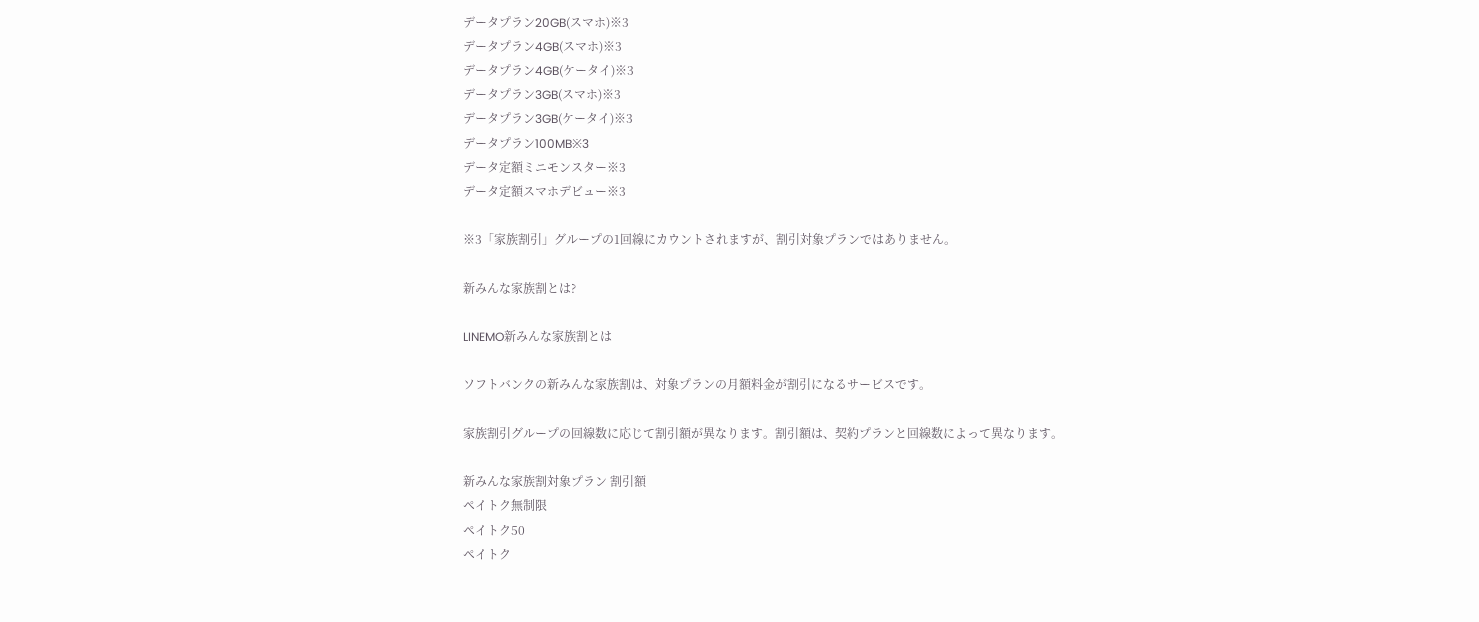データプラン20GB(スマホ)※3
データプラン4GB(スマホ)※3
データプラン4GB(ケータイ)※3
データプラン3GB(スマホ)※3
データプラン3GB(ケータイ)※3
データプラン100MB※3
データ定額ミニモンスター※3
データ定額スマホデビュー※3

※3「家族割引」グループの1回線にカウントされますが、割引対象プランではありません。

新みんな家族割とは?

LINEMO新みんな家族割とは

ソフトバンクの新みんな家族割は、対象プランの月額料金が割引になるサービスです。

家族割引グループの回線数に応じて割引額が異なります。割引額は、契約プランと回線数によって異なります。

新みんな家族割対象プラン 割引額
ペイトク無制限
ペイトク50
ペイトク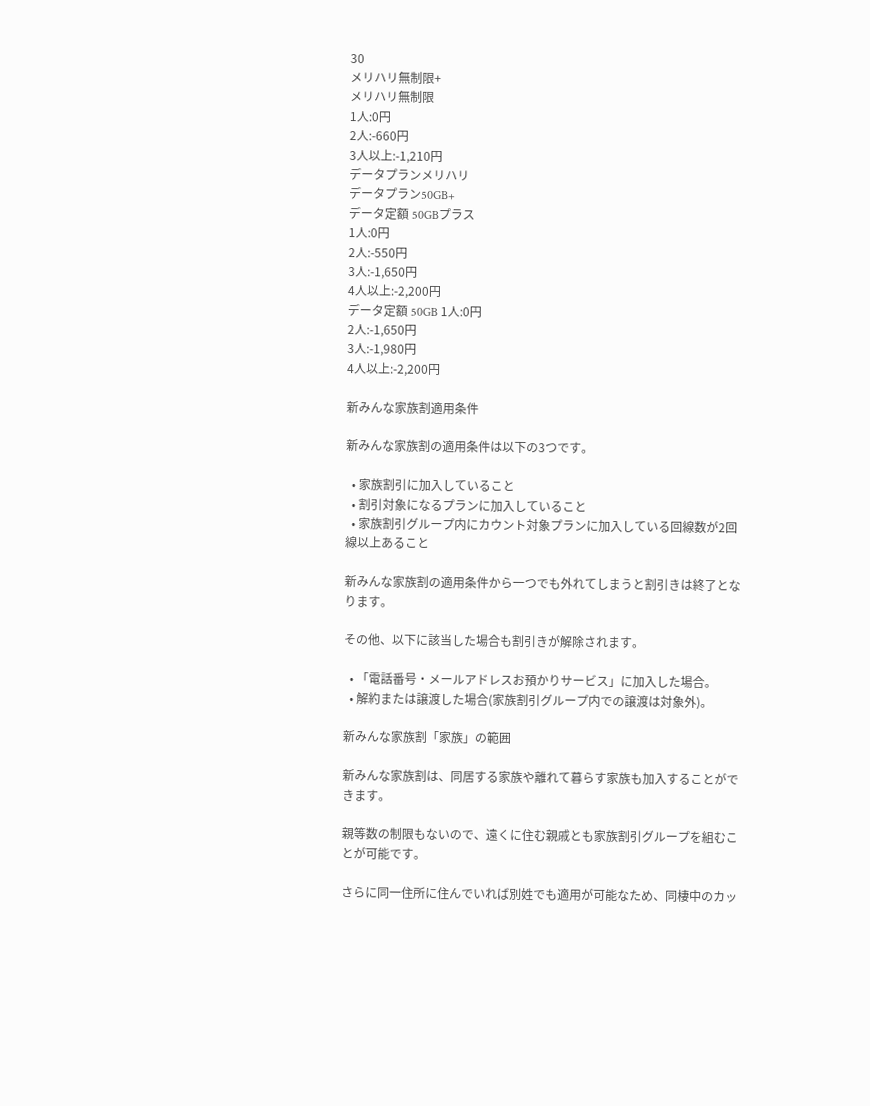30
メリハリ無制限+
メリハリ無制限
1人:0円
2人:-660円
3人以上:-1,210円
データプランメリハリ
データプラン50GB+
データ定額 50GBプラス
1人:0円
2人:-550円
3人:-1,650円
4人以上:-2,200円
データ定額 50GB 1人:0円
2人:-1,650円
3人:-1,980円
4人以上:-2,200円

新みんな家族割適用条件

新みんな家族割の適用条件は以下の3つです。

  • 家族割引に加入していること
  • 割引対象になるプランに加入していること
  • 家族割引グループ内にカウント対象プランに加入している回線数が2回線以上あること

新みんな家族割の適用条件から一つでも外れてしまうと割引きは終了となります。

その他、以下に該当した場合も割引きが解除されます。

  • 「電話番号・メールアドレスお預かりサービス」に加入した場合。
  • 解約または譲渡した場合(家族割引グループ内での譲渡は対象外)。

新みんな家族割「家族」の範囲

新みんな家族割は、同居する家族や離れて暮らす家族も加入することができます。

親等数の制限もないので、遠くに住む親戚とも家族割引グループを組むことが可能です。

さらに同一住所に住んでいれば別姓でも適用が可能なため、同棲中のカッ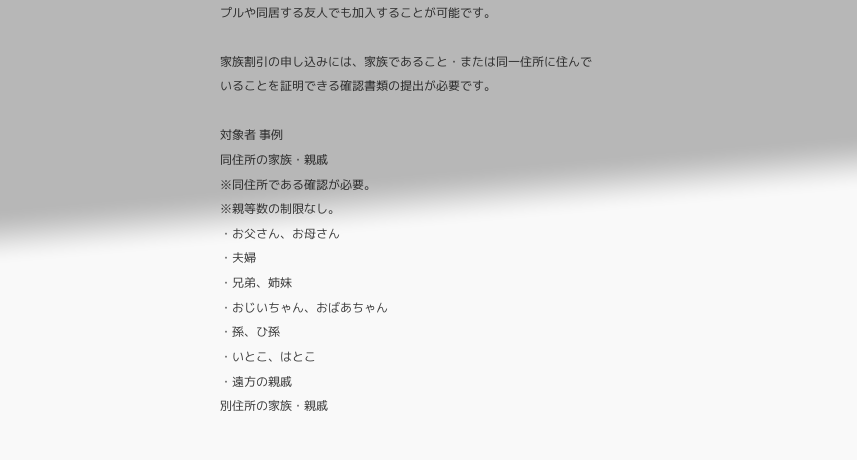プルや同居する友人でも加入することが可能です。

家族割引の申し込みには、家族であること・または同一住所に住んでいることを証明できる確認書類の提出が必要です。

対象者 事例
同住所の家族・親戚
※同住所である確認が必要。
※親等数の制限なし。
・お父さん、お母さん
・夫婦
・兄弟、姉妹
・おじいちゃん、おばあちゃん
・孫、ひ孫
・いとこ、はとこ
・遠方の親戚
別住所の家族・親戚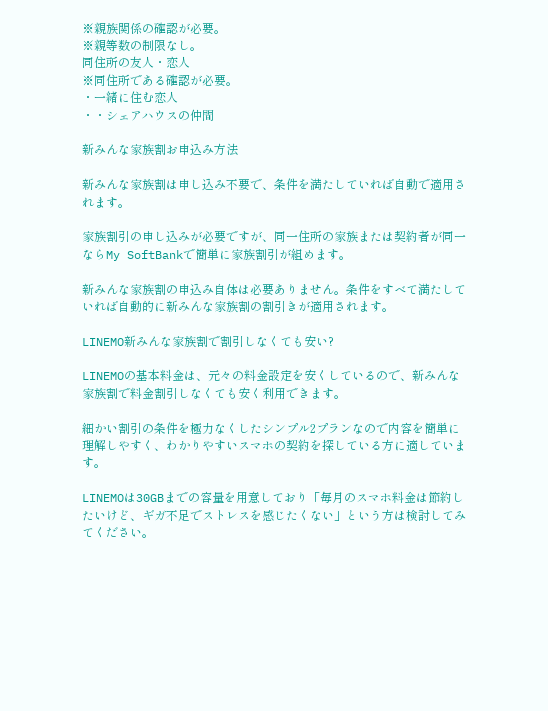※親族関係の確認が必要。
※親等数の制限なし。
同住所の友人・恋人
※同住所である確認が必要。
・一緒に住む恋人
・・シェアハウスの仲間

新みんな家族割お申込み方法

新みんな家族割は申し込み不要で、条件を満たしていれば自動で適用されます。

家族割引の申し込みが必要ですが、同一住所の家族または契約者が同一ならMy SoftBankで簡単に家族割引が組めます。

新みんな家族割の申込み自体は必要ありません。条件をすべて満たしていれば自動的に新みんな家族割の割引きが適用されます。

LINEMO新みんな家族割で割引しなくても安い?

LINEMOの基本料金は、元々の料金設定を安くしているので、新みんな家族割で料金割引しなくても安く利用できます。

細かい割引の条件を極力なくしたシンプル2プランなので内容を簡単に理解しやすく、わかりやすいスマホの契約を探している方に適しています。

LINEMOは30GBまでの容量を用意しており「毎月のスマホ料金は節約したいけど、ギガ不足でストレスを感じたくない」という方は検討してみてください。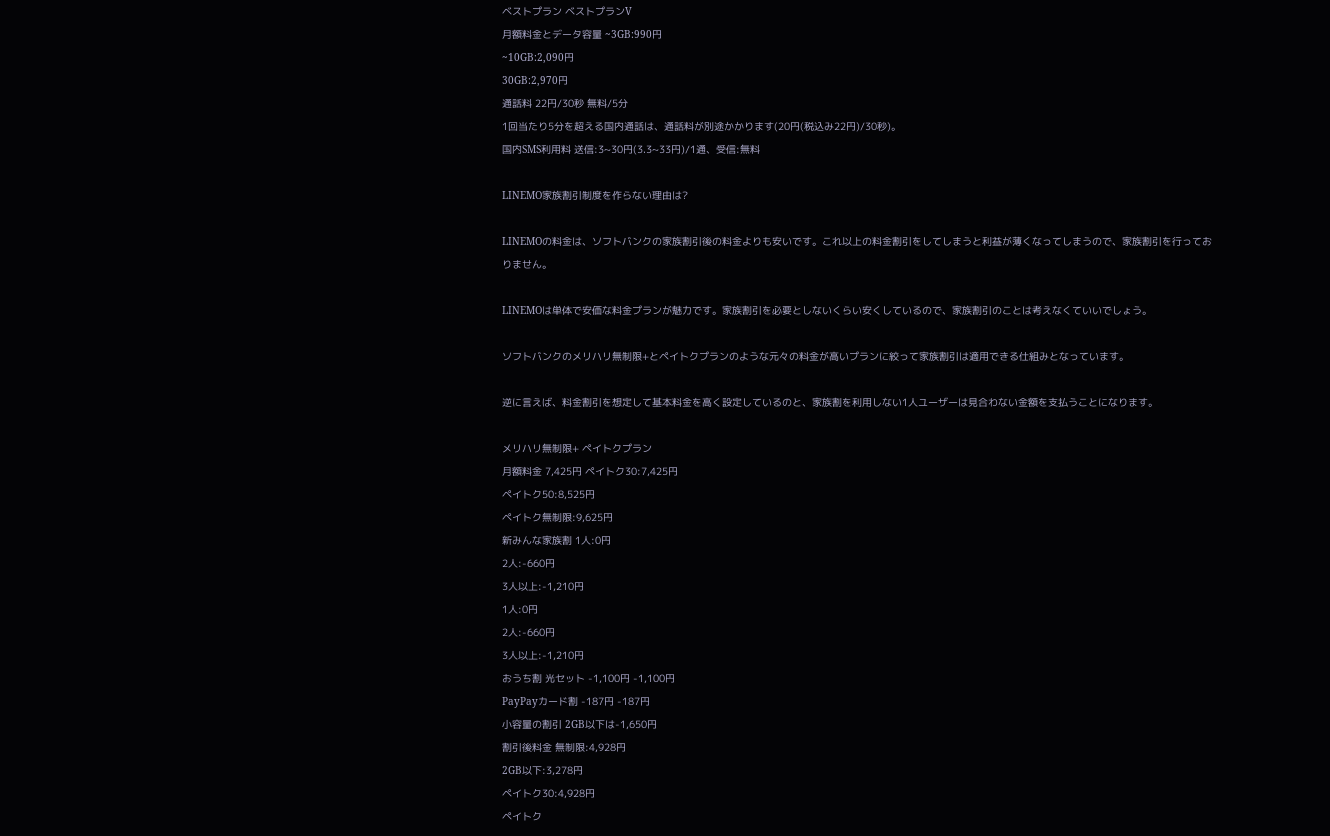ベストプラン ベストプランV
月額料金とデータ容量 ~3GB:990円
~10GB:2,090円
30GB:2,970円
通話料 22円/30秒 無料/5分
1回当たり5分を超える国内通話は、通話料が別途かかります(20円(税込み22円)/30秒)。
国内SMS利用料 送信:3~30円(3.3~33円)/1通、受信:無料

LINEMO家族割引制度を作らない理由は?

LINEMOの料金は、ソフトバンクの家族割引後の料金よりも安いです。これ以上の料金割引をしてしまうと利益が薄くなってしまうので、家族割引を行っておりません。

LINEMOは単体で安価な料金プランが魅力です。家族割引を必要としないくらい安くしているので、家族割引のことは考えなくていいでしょう。

ソフトバンクのメリハリ無制限+とペイトクプランのような元々の料金が高いプランに絞って家族割引は適用できる仕組みとなっています。

逆に言えば、料金割引を想定して基本料金を高く設定しているのと、家族割を利用しない1人ユーザーは見合わない金額を支払うことになります。

メリハリ無制限+ ペイトクプラン
月額料金 7,425円 ペイトク30:7,425円
ペイトク50:8,525円
ペイトク無制限:9,625円
新みんな家族割 1人:0円
2人:-660円
3人以上:-1,210円
1人:0円
2人:-660円
3人以上:-1,210円
おうち割 光セット -1,100円 -1,100円
PayPayカード割 -187円 -187円
小容量の割引 2GB以下は-1,650円
割引後料金 無制限:4,928円
2GB以下:3,278円
ペイトク30:4,928円
ペイトク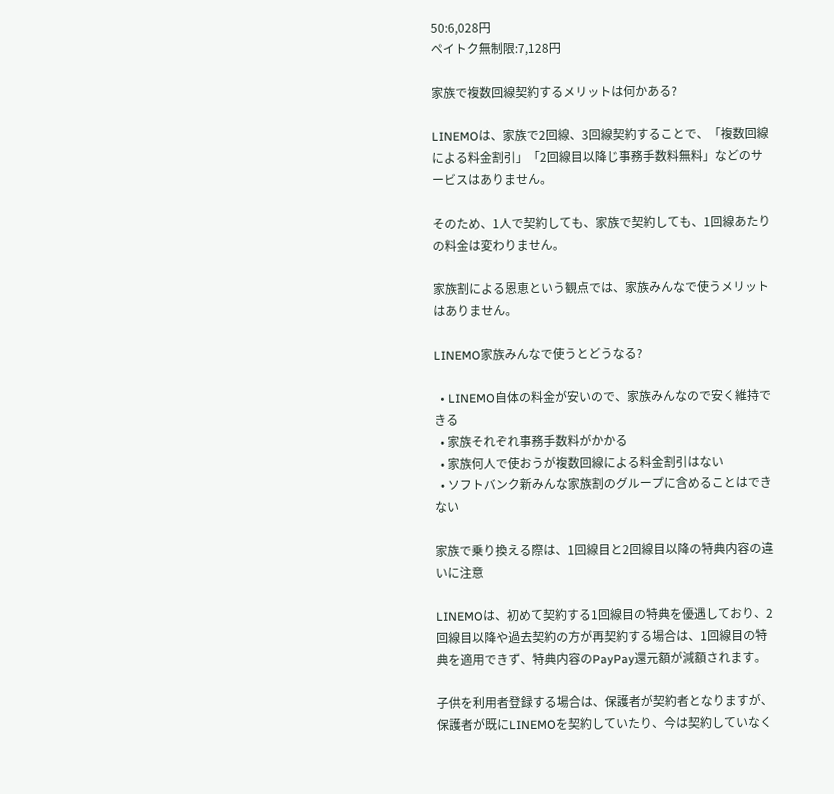50:6,028円
ペイトク無制限:7,128円

家族で複数回線契約するメリットは何かある?

LINEMOは、家族で2回線、3回線契約することで、「複数回線による料金割引」「2回線目以降じ事務手数料無料」などのサービスはありません。

そのため、1人で契約しても、家族で契約しても、1回線あたりの料金は変わりません。

家族割による恩恵という観点では、家族みんなで使うメリットはありません。

LINEMO家族みんなで使うとどうなる?

  • LINEMO自体の料金が安いので、家族みんなので安く維持できる
  • 家族それぞれ事務手数料がかかる
  • 家族何人で使おうが複数回線による料金割引はない
  • ソフトバンク新みんな家族割のグループに含めることはできない

家族で乗り換える際は、1回線目と2回線目以降の特典内容の違いに注意

LINEMOは、初めて契約する1回線目の特典を優遇しており、2回線目以降や過去契約の方が再契約する場合は、1回線目の特典を適用できず、特典内容のPayPay還元額が減額されます。

子供を利用者登録する場合は、保護者が契約者となりますが、保護者が既にLINEMOを契約していたり、今は契約していなく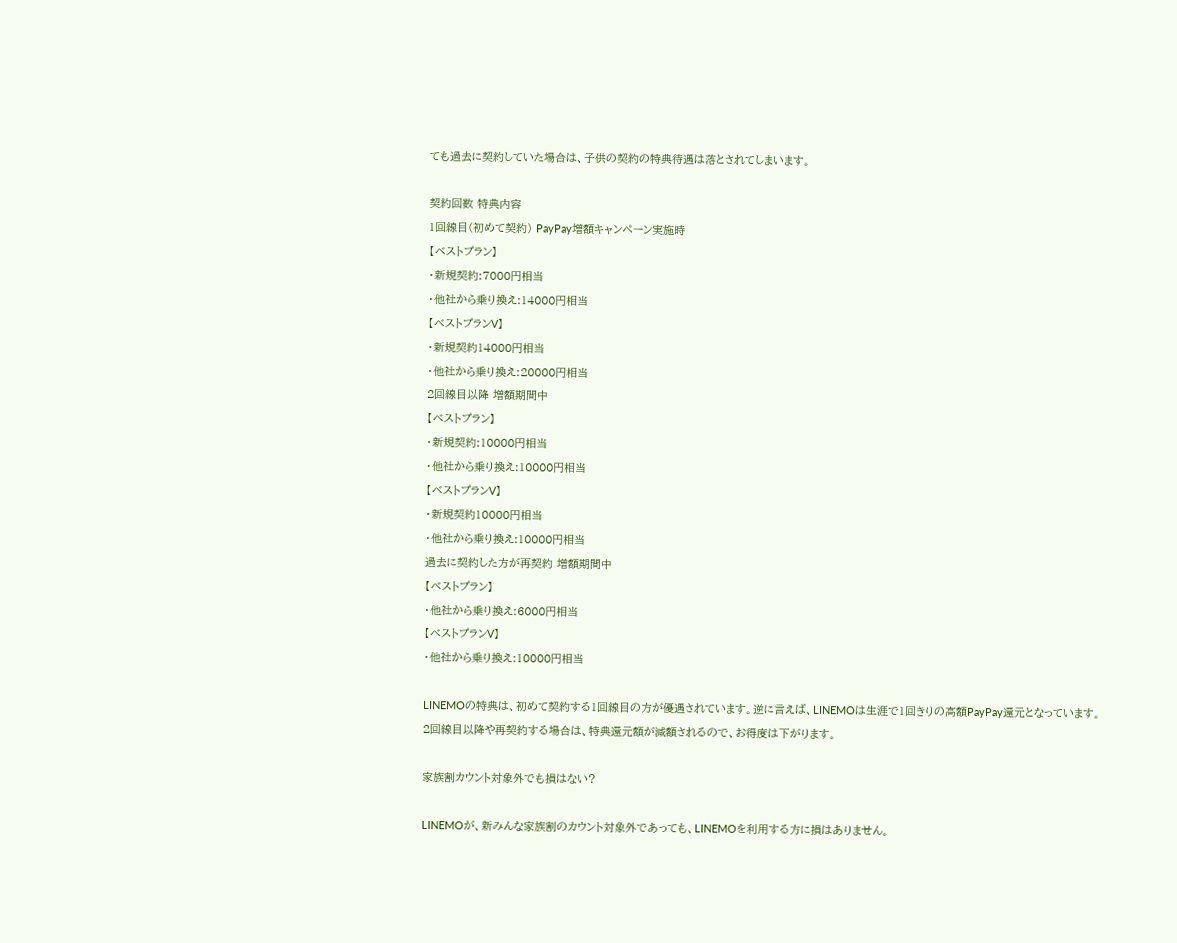ても過去に契約していた場合は、子供の契約の特典待遇は落とされてしまいます。

契約回数 特典内容
1回線目(初めて契約) PayPay増額キャンペーン実施時
【ベストプラン】
・新規契約:7000円相当
・他社から乗り換え:14000円相当
【ベストプランV】
・新規契約14000円相当
・他社から乗り換え:20000円相当
2回線目以降 増額期間中
【ベストプラン】
・新規契約:10000円相当
・他社から乗り換え:10000円相当
【ベストプランV】
・新規契約10000円相当
・他社から乗り換え:10000円相当
過去に契約した方が再契約 増額期間中
【ベストプラン】
・他社から乗り換え:6000円相当
【ベストプランV】
・他社から乗り換え:10000円相当

LINEMOの特典は、初めて契約する1回線目の方が優遇されています。逆に言えば、LINEMOは生涯で1回きりの高額PayPay還元となっています。
2回線目以降や再契約する場合は、特典還元額が減額されるので、お得度は下がります。

家族割カウント対象外でも損はない?

LINEMOが、新みんな家族割のカウント対象外であっても、LINEMOを利用する方に損はありません。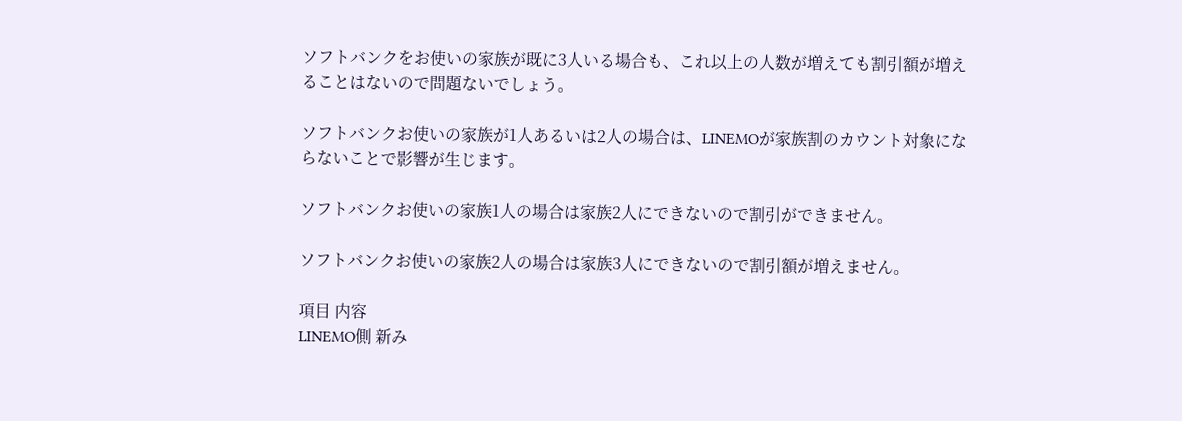ソフトバンクをお使いの家族が既に3人いる場合も、これ以上の人数が増えても割引額が増えることはないので問題ないでしょう。

ソフトバンクお使いの家族が1人あるいは2人の場合は、LINEMOが家族割のカウント対象にならないことで影響が生じます。

ソフトバンクお使いの家族1人の場合は家族2人にできないので割引ができません。

ソフトバンクお使いの家族2人の場合は家族3人にできないので割引額が増えません。

項目 内容
LINEMO側 新み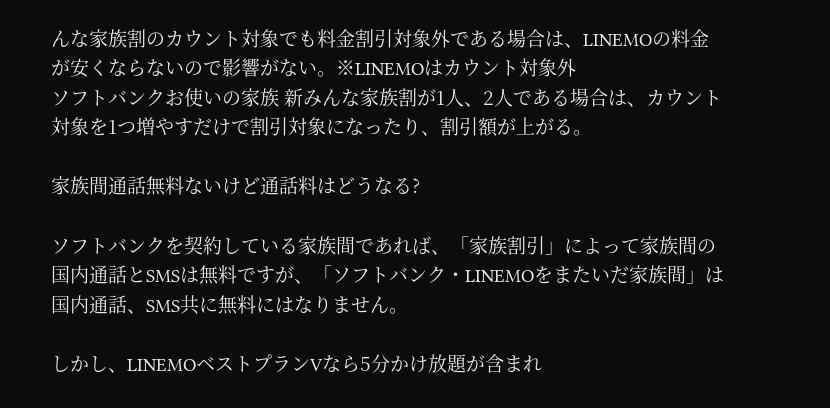んな家族割のカウント対象でも料金割引対象外である場合は、LINEMOの料金が安くならないので影響がない。※LINEMOはカウント対象外
ソフトバンクお使いの家族 新みんな家族割が1人、2人である場合は、カウント対象を1つ増やすだけで割引対象になったり、割引額が上がる。

家族間通話無料ないけど通話料はどうなる?

ソフトバンクを契約している家族間であれば、「家族割引」によって家族間の国内通話とSMSは無料ですが、「ソフトバンク・LINEMOをまたいだ家族間」は国内通話、SMS共に無料にはなりません。

しかし、LINEMOベストプランVなら5分かけ放題が含まれ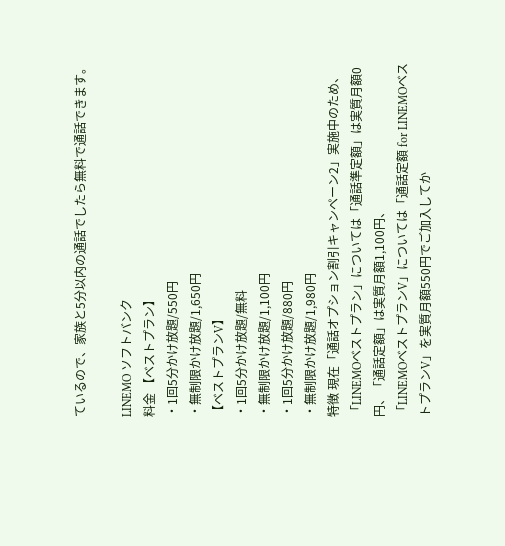ているので、家族と5分以内の通話でしたら無料で通話できます。

LINEMO ソフトバンク
料金 【ベストプラン】
・1回5分かけ放題/550円
・無制限かけ放題/1,650円
【ベストプランV】
・1回5分かけ放題/無料
・無制限かけ放題/1,100円
・1回5分かけ放題/880円
・無制限かけ放題/1,980円
特徴 現在「通話オプション割引キャンペーン2」実施中のため、「LINEMOベストプラン」については「通話準定額」は実質月額0円、「通話定額」は実質月額1,100円、
「LINEMOベストプランV」については「通話定額 for LINEMOベストプランV」を実質月額550円でご加入してか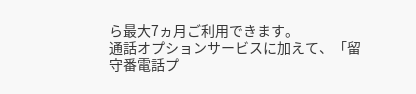ら最大7ヵ月ご利用できます。
通話オプションサービスに加えて、「留守番電話プ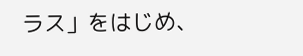ラス」をはじめ、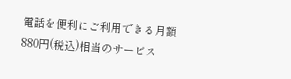電話を便利にご利用できる月額880円(税込)相当のサービス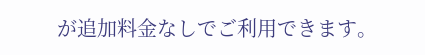が追加料金なしでご利用できます。